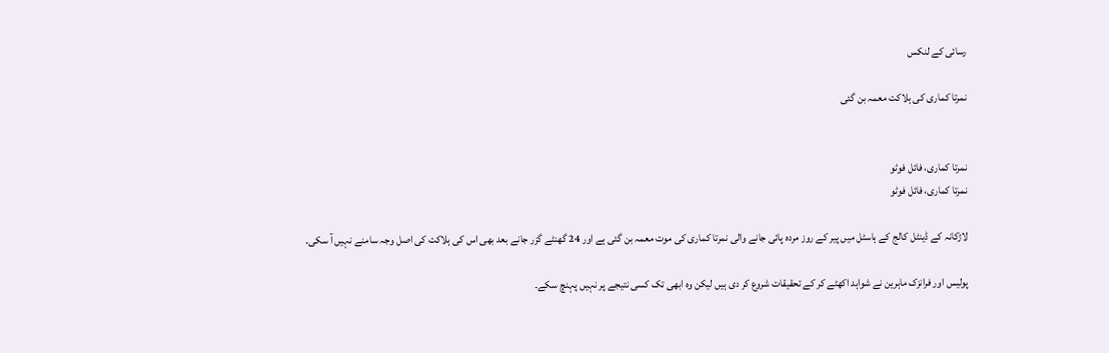رسائی کے لنکس

نمرتا کماری کی ہلاکت معمہ بن گئی


نمرتا کماری، فائل فوٹو
نمرتا کماری، فائل فوٹو

لاڑکانہ کے ڈینٹل کالج کے ہاسٹل میں پیر کے روز مردہ پائی جانے والی نمرتا کماری کی موت معمہ بن گئی ہے اور 24 گھنٹے گزر جانے بعد بھی اس کی ہلاکت کی اصل وجہ سامنے نہیں آ سکی۔

پولیس اور فرانزک ماہرین نے شواہد اکھٹے کر کے تحقیقات شروع کر دی ہیں لیکن وہ ابھی تک کسی نتیجے پر نہیں پہنچ سکے۔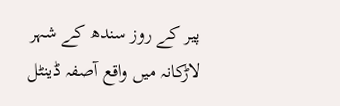پیر کے روز سندھ کے شہر لاڑکانہ میں واقع آصفہ ڈینٹل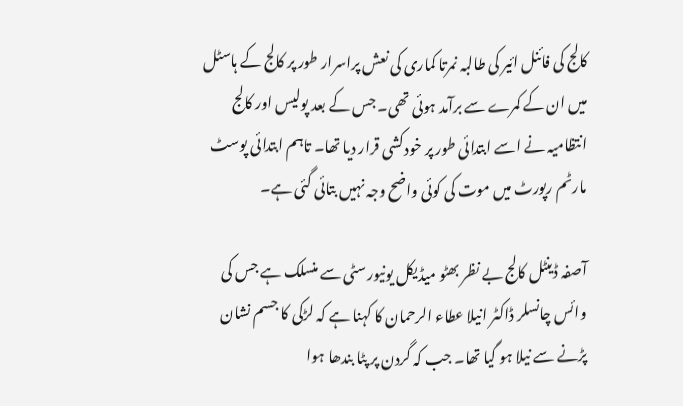کالج کی فائنل ائیر کی طالبہ نمرتا کماری کی نعش پراسرار طور پر کالج کے ہاسٹل میں ان کے کمرے سے برآمد ہوئی تھی۔ جس کے بعد پولیس اور کالج انتظامیہ نے اسے ابتدائی طور پر خودکشی قرار دیا تھا۔ تاہم ابتدائی پوسٹ مارٹم رپورٹ میں موت کی کوئی واضح وجہ نہیں بتائی گئی ہے۔

آصفہ ڈینٹل کالج بے نظر بھٹو میڈیکل یونیورسٹی سے منسلک ہے جس کی وائس چانسلر ڈاکٹر انیلا عطاء الرحمان کا کہنا ہے کہ لڑکی کا جسم نشان پڑنے سے نیلا ہو گیا تھا۔ جب کہ گردن پر پٹا بندھا ہوا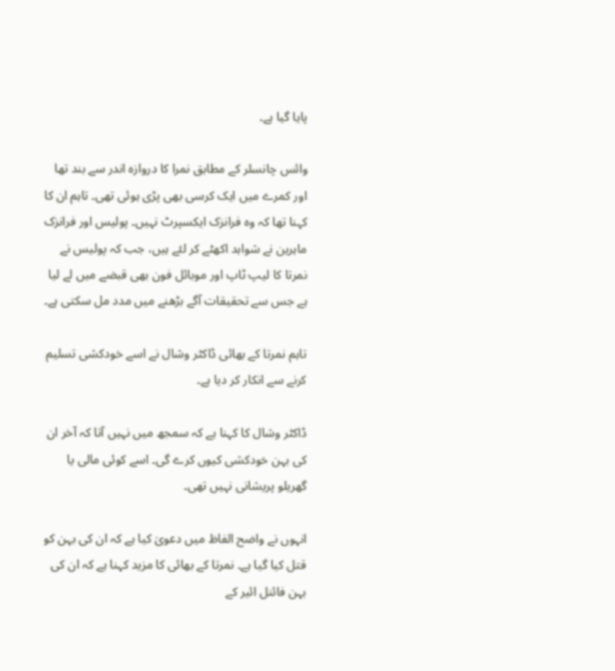پایا گیا ہے۔

وائس چانسلر کے مطابق نمرا کا دروازہ اندر سے بند تھا اور کمرے میں ایک کرسی بھی پڑی ہوئی تھی۔ تاہم ان کا کہنا تھا کہ وہ فرانزک ایکسپرٹ نہیں۔ پولیس اور فرانزک ماہرین نے شواہد اکھٹے کر لئے ہیں، جب کہ پولیس نے نمرتا کا لیپ ٹاپ اور موبائل فون بھی قبضے میں لے لیا ہے جس سے تحقیقات آگے بڑھنے میں مدد مل سکتی ہے۔

تاہم نمرتا کے بھائی ڈاکٹر وشال نے اسے خودکشی تسلیم کرنے سے انکار کر دیا ہے۔

ڈاکٹر وشال کا کہنا ہے کہ سمجھ میں نہیں آتا کہ آخر ان کی بہن خودکشی کیوں کرے گی۔ اسے کوئی مالی یا گھریلو پریشانی نہیں تھی۔

انہوں نے واضح الفاظ میں دعویٰ کیا ہے کہ ان کی بہن کو قتل کیا گیا ہے۔ نمرتا کے بھائی کا مزید کہنا ہے کہ ان کی بہن فائنل ائیر کے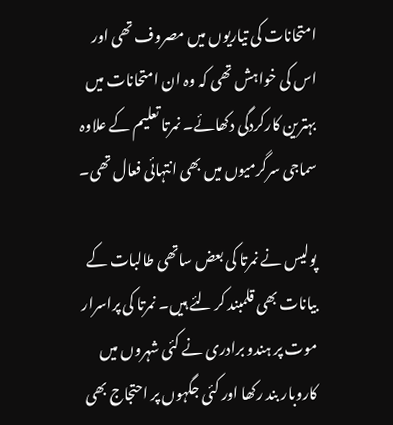امتحانات کی تیاریوں میں مصروف تھی اور اس کی خواہش تھی کہ وہ ان امتحانات میں بہترین کارکردگی دکھائے۔ نمرتا تعلیم کے علاوہ سماجی سرگرمیوں میں بھی انتہائی فعال تھی۔

پولیس نے نمرتا کی بعض ساتھی طالبات کے بیانات بھی قلمبند کر لئے ہیں۔ نمرتا کی پراسرار موت پر ہندو برادری نے کئی شہروں میں کاروبار بند رکھا اور کئی جگہوں پر احتجاج بھی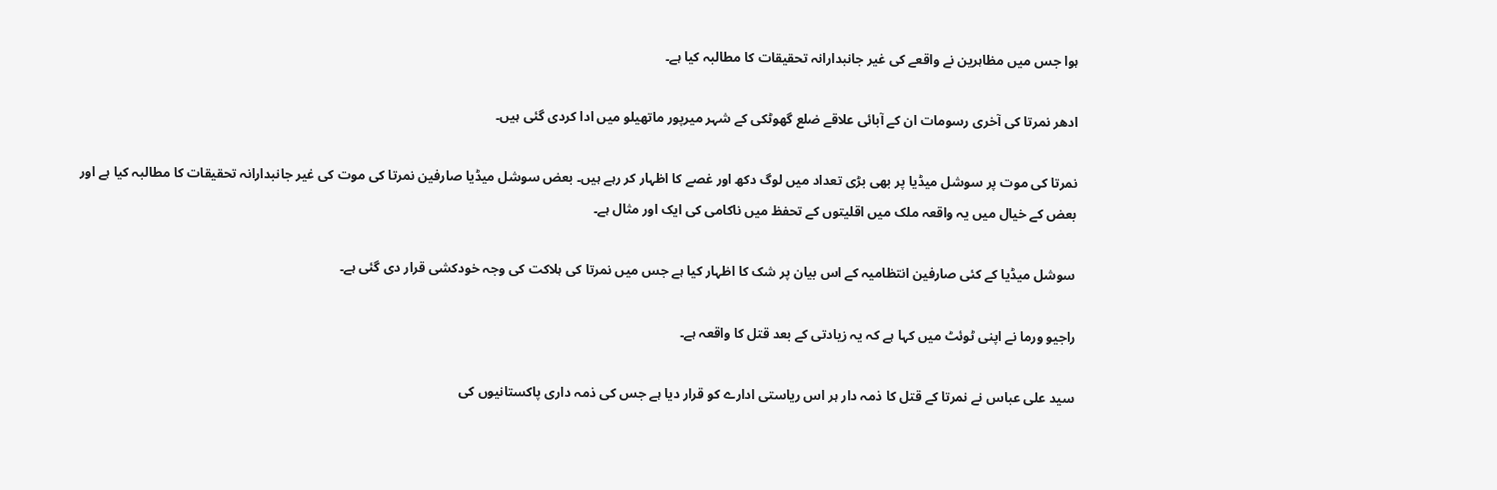ہوا جس میں مظاہرین نے واقعے کی غیر جانبدارانہ تحقیقات کا مطالبہ کیا ہے۔

ادھر نمرتا کی آخری رسومات ان کے آبائی علاقے ضلع گھوٹکی کے شہر میرپور ماتھیلو میں ادا کردی گئی ہیں۔

نمرتا کی موت پر سوشل میڈیا پر بھی بڑی تعداد میں لوگ دکھ اور غصے کا اظہار کر رہے ہیں۔ بعض سوشل میڈیا صارفین نمرتا کی موت کی غیر جانبدارانہ تحقیقات کا مطالبہ کیا ہے اور بعض کے خیال میں یہ واقعہ ملک میں اقلیتوں کے تحفظ میں ناکامی کی ایک اور مثال ہے۔

سوشل میڈیا کے کئی صارفین انتظامیہ کے اس بیان پر شک کا اظہار کیا ہے جس میں نمرتا کی ہلاکت کی وجہ خودکشی قرار دی گئی ہے۔

راجیو ورما نے اپنی ٹوئٹ میں کہا ہے کہ یہ زیادتی کے بعد قتل کا واقعہ ہے۔

سید علی عباس نے نمرتا کے قتل کا ذمہ دار ہر اس ریاستی ادارے کو قرار دیا ہے جس کی ذمہ داری پاکستانیوں کی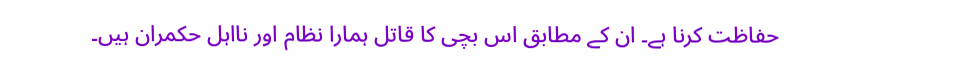حفاظت کرنا ہے۔ ان کے مطابق اس بچی کا قاتل ہمارا نظام اور نااہل حکمران ہیں۔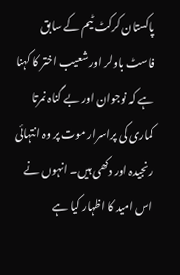پاکستان کرکٹ ٹیم کے سابق فاسٹ باولر اور شعیب اختر کا کہنا ہے کہ نوجوان اور بے گناہ نمرتا کماری کی پراسرار موت پر وہ انتہائی رنجیدہ اور دکھی ہیں۔ انہوں نے اس امید کا اظہار کیا ہے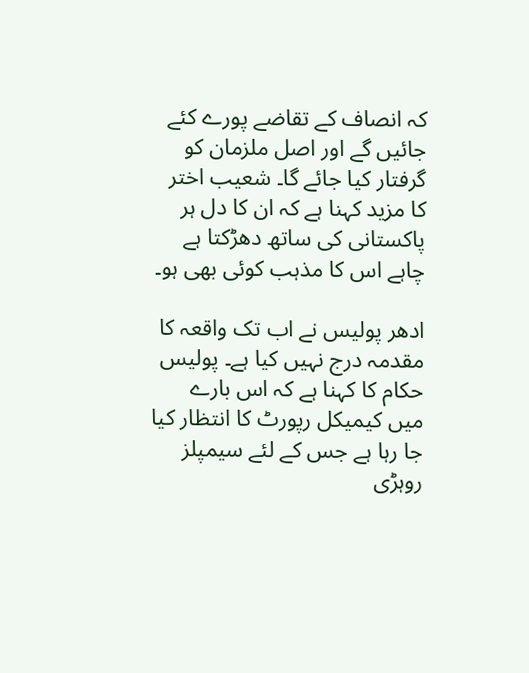کہ انصاف کے تقاضے پورے کئے جائیں گے اور اصل ملزمان کو گرفتار کیا جائے گا۔ شعیب اختر کا مزید کہنا ہے کہ ان کا دل ہر پاکستانی کی ساتھ دھڑکتا ہے چاہے اس کا مذہب کوئی بھی ہو۔

ادھر پولیس نے اب تک واقعہ کا مقدمہ درج نہیں کیا ہے۔ پولیس حکام کا کہنا ہے کہ اس بارے میں کیمیکل رپورٹ کا انتظار کیا جا رہا ہے جس کے لئے سیمپلز روہڑی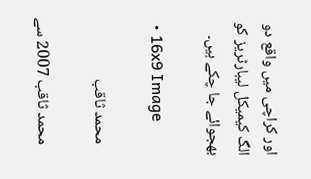اور کراچی میں واقع دو الگ کیمیکل لیبارٹریز کو بھجوائے جا چکے ہیں۔

  • 16x9 Image

    محمد ثاقب

    محمد ثاقب 2007 سے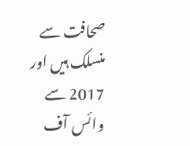صحافت سے منسلک ہیں اور 2017 سے وائس آف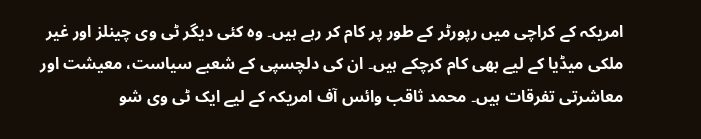امریکہ کے کراچی میں رپورٹر کے طور پر کام کر رہے ہیں۔ وہ کئی دیگر ٹی وی چینلز اور غیر ملکی میڈیا کے لیے بھی کام کرچکے ہیں۔ ان کی دلچسپی کے شعبے سیاست، معیشت اور معاشرتی تفرقات ہیں۔ محمد ثاقب وائس آف امریکہ کے لیے ایک ٹی وی شو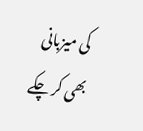کی میزبانی بھی کر چکے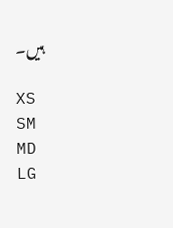ہیں۔

XS
SM
MD
LG